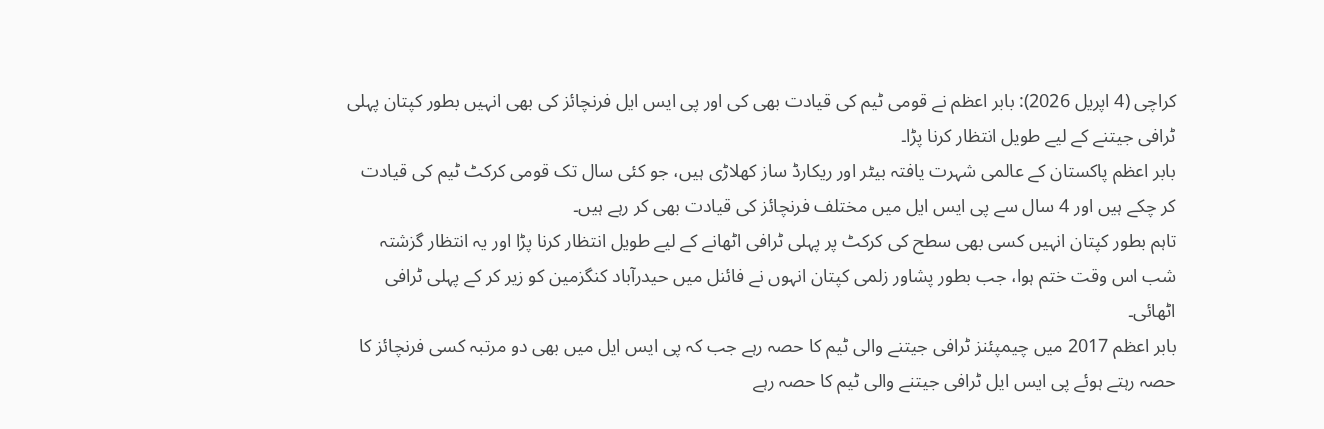کراچی (4 اپریل 2026): بابر اعظم نے قومی ٹیم کی قیادت بھی کی اور پی ایس ایل فرنچائز کی بھی انہیں بطور کپتان پہلی ٹرافی جیتنے کے لیے طویل انتظار کرنا پڑا۔
بابر اعظم پاکستان کے عالمی شہرت یافتہ بیٹر اور ریکارڈ ساز کھلاڑی ہیں، جو کئی سال تک قومی کرکٹ ٹیم کی قیادت کر چکے ہیں اور 4 سال سے پی ایس ایل میں مختلف فرنچائز کی قیادت بھی کر رہے ہیں۔
تاہم بطور کپتان انہیں کسی بھی سطح کی کرکٹ پر پہلی ٹرافی اٹھانے کے لیے طویل انتظار کرنا پڑا اور یہ انتظار گزشتہ شب اس وقت ختم ہوا، جب بطور پشاور زلمی کپتان انہوں نے فائنل میں حیدرآباد کنگزمین کو زیر کر کے پہلی ٹرافی اٹھائی۔
بابر اعظم 2017 میں چیمپئنز ٹرافی جیتنے والی ٹیم کا حصہ رہے جب کہ پی ایس ایل میں بھی دو مرتبہ کسی فرنچائز کا حصہ رہتے ہوئے پی ایس ایل ٹرافی جیتنے والی ٹیم کا حصہ رہے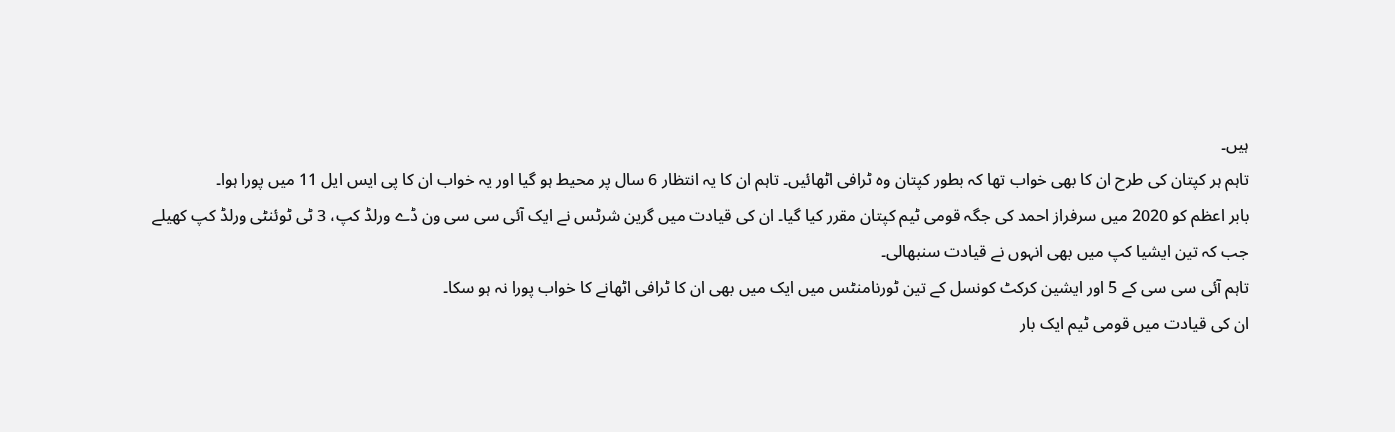ہیں۔
تاہم ہر کپتان کی طرح ان کا بھی خواب تھا کہ بطور کپتان وہ ٹرافی اٹھائیں۔ تاہم ان کا یہ انتظار 6 سال پر محیط ہو گیا اور یہ خواب ان کا پی ایس ایل 11 میں پورا ہوا۔
بابر اعظم کو 2020 میں سرفراز احمد کی جگہ قومی ٹیم کپتان مقرر کیا گیا۔ ان کی قیادت میں گرین شرٹس نے ایک آئی سی سی ون ڈے ورلڈ کپ، 3 ٹی ٹوئنٹی ورلڈ کپ کھیلے جب کہ تین ایشیا کپ میں بھی انہوں نے قیادت سنبھالی۔
تاہم آئی سی سی کے 5 اور ایشین کرکٹ کونسل کے تین ٹورنامنٹس میں ایک میں بھی ان کا ٹرافی اٹھانے کا خواب پورا نہ ہو سکا۔
ان کی قیادت میں قومی ٹیم ایک بار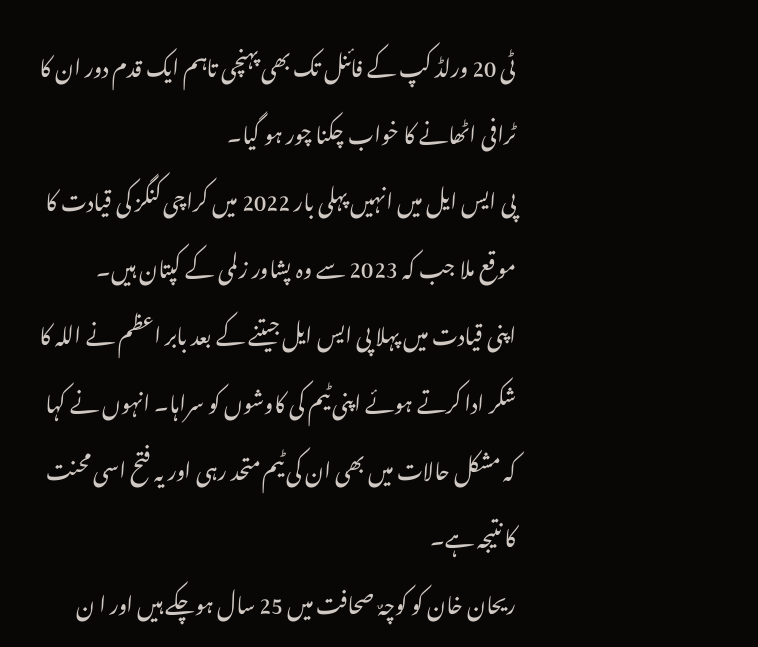ٹی 20 ورلڈ کپ کے فائنل تک بھی پہنچی تاہم ایک قدم دور ان کا ٹرافی اٹھانے کا خواب چکنا چور ہو گیا۔
پی ایس ایل میں انہیں پہلی بار 2022 میں کراچی کنگز کی قیادت کا موقع ملا جب کہ 2023 سے وہ پشاور زلمی کے کپتان ہیں۔
اپنی قیادت میں پہلا پی ایس ایل جیتنے کے بعد بابر اعظم نے اللہ کا شکر ادا کرتے ہوئے اپنی ٹیم کی کاوشوں کو سراہا۔ انہوں نے کہا کہ مشکل حالات میں بھی ان کی ٹیم متحد رہی اور یہ فتح اسی محنت کا نتیجہ ہے۔
ریحان خان کو کوچہٌ صحافت میں 25 سال ہوچکے ہیں اور ا ن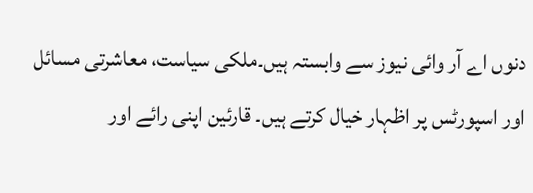دنوں اے آر وائی نیوز سے وابستہ ہیں۔ملکی سیاست، معاشرتی مسائل اور اسپورٹس پر اظہار خیال کرتے ہیں۔ قارئین اپنی رائے اور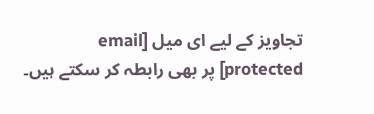تجاویز کے لیے ای میل [email protected] پر بھی رابطہ کر سکتے ہیں۔